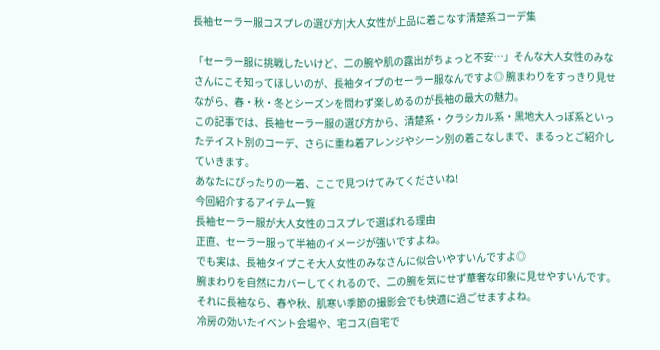長袖セーラー服コスプレの選び方|大人女性が上品に着こなす清楚系コーデ集

「セーラー服に挑戦したいけど、二の腕や肌の露出がちょっと不安…」そんな大人女性のみなさんにこそ知ってほしいのが、長袖タイプのセーラー服なんですよ◎ 腕まわりをすっきり見せながら、春・秋・冬とシーズンを問わず楽しめるのが長袖の最大の魅力。
この記事では、長袖セーラー服の選び方から、清楚系・クラシカル系・黒地大人っぽ系といったテイスト別のコーデ、さらに重ね着アレンジやシーン別の着こなしまで、まるっとご紹介していきます。
あなたにぴったりの一着、ここで見つけてみてくださいね!
今回紹介するアイテム一覧
長袖セーラー服が大人女性のコスプレで選ばれる理由
正直、セーラー服って半袖のイメージが強いですよね。
でも実は、長袖タイプこそ大人女性のみなさんに似合いやすいんですよ◎
腕まわりを自然にカバーしてくれるので、二の腕を気にせず華奢な印象に見せやすいんです。
それに長袖なら、春や秋、肌寒い季節の撮影会でも快適に過ごせますよね。
冷房の効いたイベント会場や、宅コス(自宅で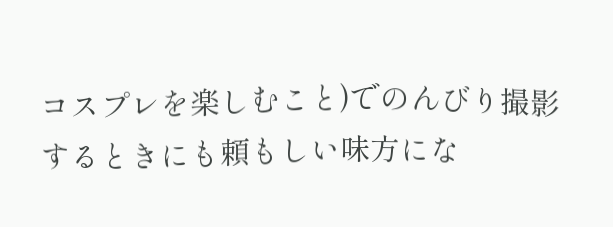コスプレを楽しむこと)でのんびり撮影するときにも頼もしい味方にな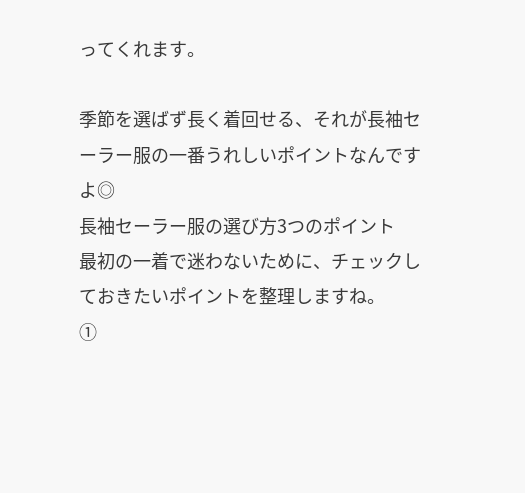ってくれます。

季節を選ばず長く着回せる、それが長袖セーラー服の一番うれしいポイントなんですよ◎
長袖セーラー服の選び方3つのポイント
最初の一着で迷わないために、チェックしておきたいポイントを整理しますね。
①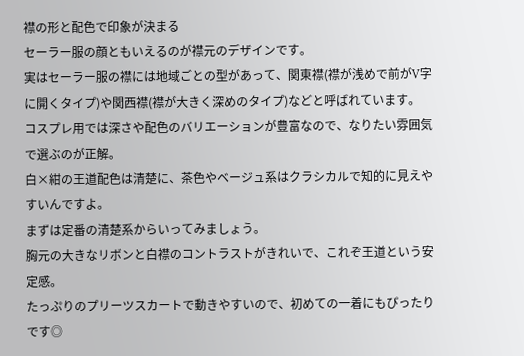襟の形と配色で印象が決まる
セーラー服の顔ともいえるのが襟元のデザインです。
実はセーラー服の襟には地域ごとの型があって、関東襟(襟が浅めで前がV字に開くタイプ)や関西襟(襟が大きく深めのタイプ)などと呼ばれています。
コスプレ用では深さや配色のバリエーションが豊富なので、なりたい雰囲気で選ぶのが正解。
白×紺の王道配色は清楚に、茶色やベージュ系はクラシカルで知的に見えやすいんですよ。
まずは定番の清楚系からいってみましょう。
胸元の大きなリボンと白襟のコントラストがきれいで、これぞ王道という安定感。
たっぷりのプリーツスカートで動きやすいので、初めての一着にもぴったりです◎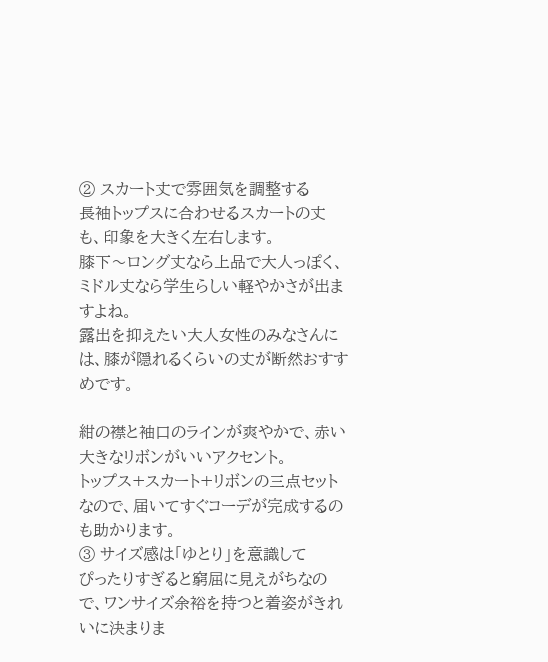② スカート丈で雰囲気を調整する
長袖トップスに合わせるスカートの丈も、印象を大きく左右します。
膝下〜ロング丈なら上品で大人っぽく、ミドル丈なら学生らしい軽やかさが出ますよね。
露出を抑えたい大人女性のみなさんには、膝が隠れるくらいの丈が断然おすすめです。

紺の襟と袖口のラインが爽やかで、赤い大きなリボンがいいアクセント。
トップス+スカート+リボンの三点セットなので、届いてすぐコーデが完成するのも助かります。
③ サイズ感は「ゆとり」を意識して
ぴったりすぎると窮屈に見えがちなので、ワンサイズ余裕を持つと着姿がきれいに決まりま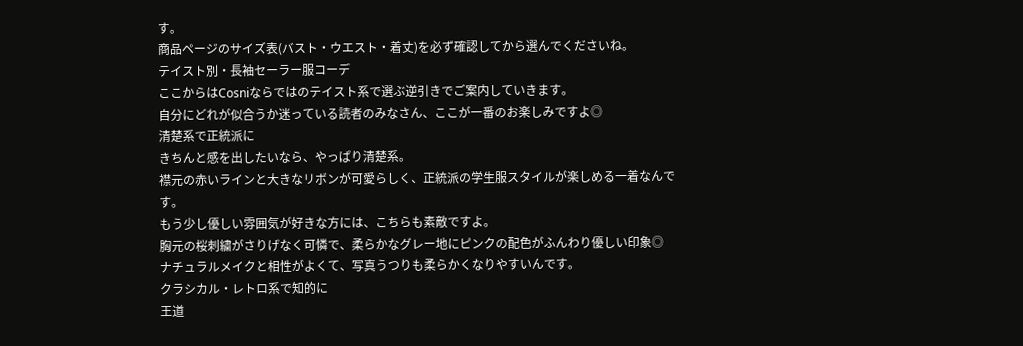す。
商品ページのサイズ表(バスト・ウエスト・着丈)を必ず確認してから選んでくださいね。
テイスト別・長袖セーラー服コーデ
ここからはCosniならではのテイスト系で選ぶ逆引きでご案内していきます。
自分にどれが似合うか迷っている読者のみなさん、ここが一番のお楽しみですよ◎
清楚系で正統派に
きちんと感を出したいなら、やっぱり清楚系。
襟元の赤いラインと大きなリボンが可愛らしく、正統派の学生服スタイルが楽しめる一着なんです。
もう少し優しい雰囲気が好きな方には、こちらも素敵ですよ。
胸元の桜刺繍がさりげなく可憐で、柔らかなグレー地にピンクの配色がふんわり優しい印象◎
ナチュラルメイクと相性がよくて、写真うつりも柔らかくなりやすいんです。
クラシカル・レトロ系で知的に
王道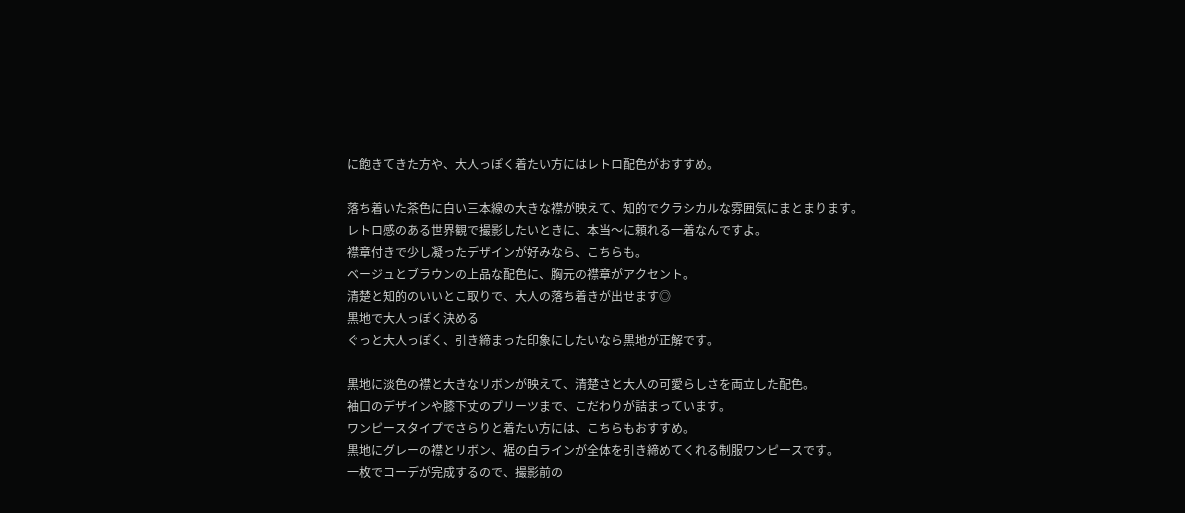に飽きてきた方や、大人っぽく着たい方にはレトロ配色がおすすめ。

落ち着いた茶色に白い三本線の大きな襟が映えて、知的でクラシカルな雰囲気にまとまります。
レトロ感のある世界観で撮影したいときに、本当〜に頼れる一着なんですよ。
襟章付きで少し凝ったデザインが好みなら、こちらも。
ベージュとブラウンの上品な配色に、胸元の襟章がアクセント。
清楚と知的のいいとこ取りで、大人の落ち着きが出せます◎
黒地で大人っぽく決める
ぐっと大人っぽく、引き締まった印象にしたいなら黒地が正解です。

黒地に淡色の襟と大きなリボンが映えて、清楚さと大人の可愛らしさを両立した配色。
袖口のデザインや膝下丈のプリーツまで、こだわりが詰まっています。
ワンピースタイプでさらりと着たい方には、こちらもおすすめ。
黒地にグレーの襟とリボン、裾の白ラインが全体を引き締めてくれる制服ワンピースです。
一枚でコーデが完成するので、撮影前の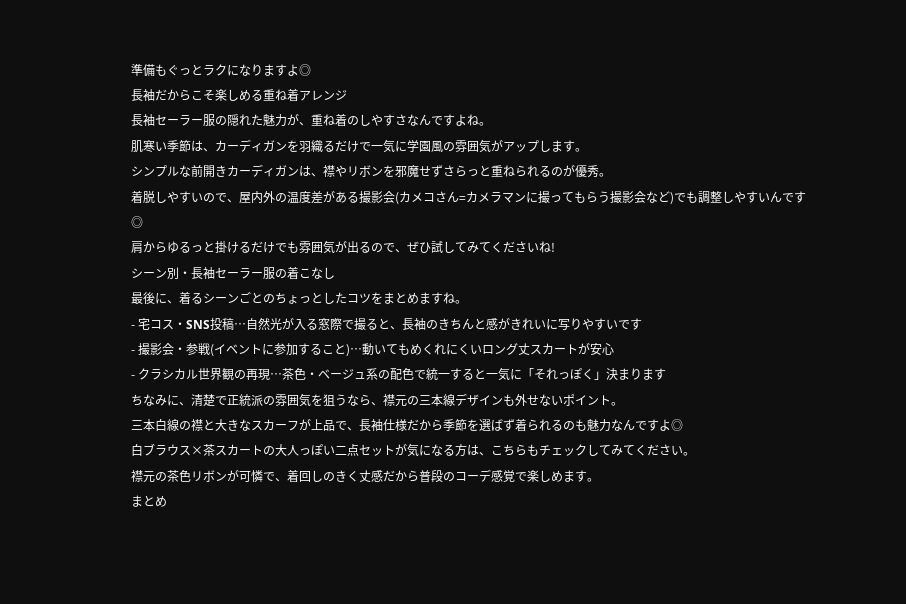準備もぐっとラクになりますよ◎
長袖だからこそ楽しめる重ね着アレンジ
長袖セーラー服の隠れた魅力が、重ね着のしやすさなんですよね。
肌寒い季節は、カーディガンを羽織るだけで一気に学園風の雰囲気がアップします。
シンプルな前開きカーディガンは、襟やリボンを邪魔せずさらっと重ねられるのが優秀。
着脱しやすいので、屋内外の温度差がある撮影会(カメコさん=カメラマンに撮ってもらう撮影会など)でも調整しやすいんです◎
肩からゆるっと掛けるだけでも雰囲気が出るので、ぜひ試してみてくださいね!
シーン別・長袖セーラー服の着こなし
最後に、着るシーンごとのちょっとしたコツをまとめますね。
- 宅コス・SNS投稿…自然光が入る窓際で撮ると、長袖のきちんと感がきれいに写りやすいです
- 撮影会・参戦(イベントに参加すること)…動いてもめくれにくいロング丈スカートが安心
- クラシカル世界観の再現…茶色・ベージュ系の配色で統一すると一気に「それっぽく」決まります
ちなみに、清楚で正統派の雰囲気を狙うなら、襟元の三本線デザインも外せないポイント。
三本白線の襟と大きなスカーフが上品で、長袖仕様だから季節を選ばず着られるのも魅力なんですよ◎
白ブラウス×茶スカートの大人っぽい二点セットが気になる方は、こちらもチェックしてみてください。
襟元の茶色リボンが可憐で、着回しのきく丈感だから普段のコーデ感覚で楽しめます。
まとめ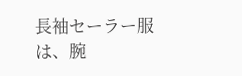長袖セーラー服は、腕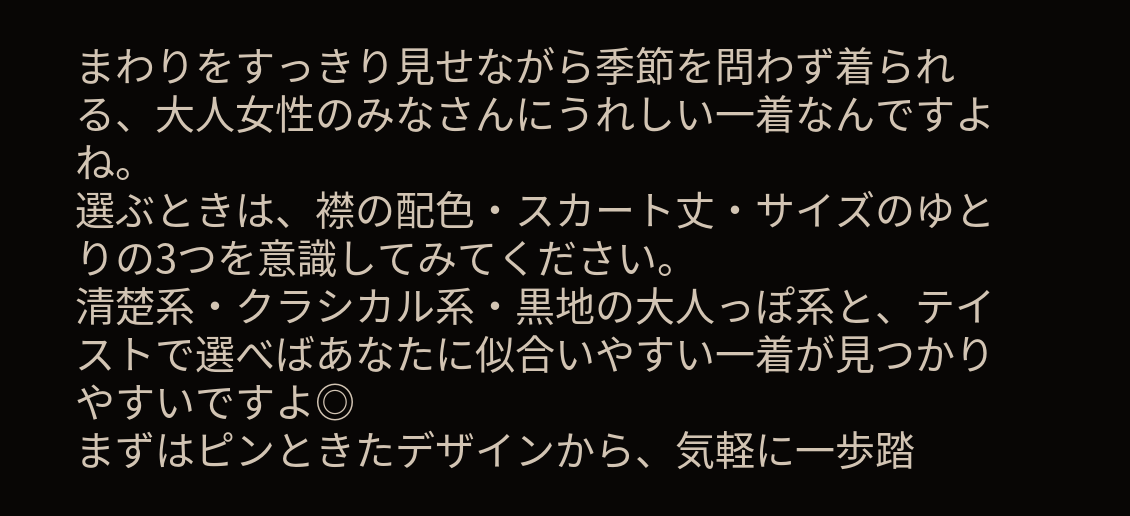まわりをすっきり見せながら季節を問わず着られる、大人女性のみなさんにうれしい一着なんですよね。
選ぶときは、襟の配色・スカート丈・サイズのゆとりの3つを意識してみてください。
清楚系・クラシカル系・黒地の大人っぽ系と、テイストで選べばあなたに似合いやすい一着が見つかりやすいですよ◎
まずはピンときたデザインから、気軽に一歩踏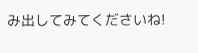み出してみてくださいね!